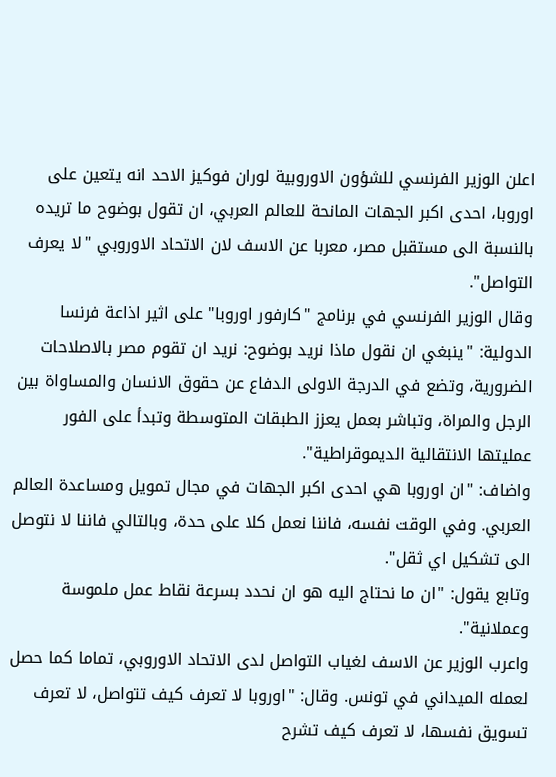اعلن الوزير الفرنسي للشؤون الاوروبية لوران فوكيز الاحد انه يتعين على اوروبا، احدى اكبر الجهات المانحة للعالم العربي، ان تقول بوضوح ما تريده بالنسبة الى مستقبل مصر، معربا عن الاسف لان الاتحاد الاوروبي "لا يعرف التواصل".
وقال الوزير الفرنسي في برنامج "كارفور اوروبا" على اثير اذاعة فرنسا الدولية: "ينبغي ان نقول ماذا نريد بوضوح: نريد ان تقوم مصر بالاصلاحات الضرورية، وتضع في الدرجة الاولى الدفاع عن حقوق الانسان والمساواة بين الرجل والمراة، وتباشر بعمل يعزز الطبقات المتوسطة وتبدأ على الفور عمليتها الانتقالية الديموقراطية".
واضاف: "ان اوروبا هي احدى اكبر الجهات في مجال تمويل ومساعدة العالم العربي. وفي الوقت نفسه، فاننا نعمل كلا على حدة، وبالتالي فاننا لا نتوصل الى تشكيل اي ثقل".
وتابع يقول: "ان ما نحتاج اليه هو ان نحدد بسرعة نقاط عمل ملموسة وعملانية".
واعرب الوزير عن الاسف لغياب التواصل لدى الاتحاد الاوروبي، تماما كما حصل لعمله الميداني في تونس. وقال: "اوروبا لا تعرف كيف تتواصل، لا تعرف تسويق نفسها، لا تعرف كيف تشرح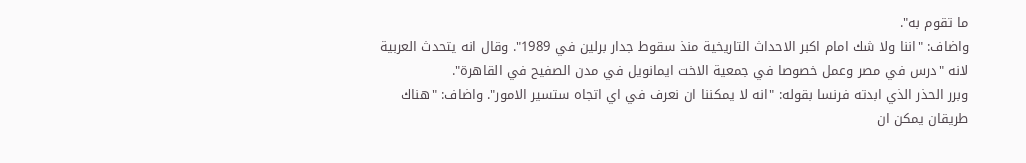ما تقوم به".
واضاف: "اننا ولا شك امام اكبر الاحداث التاريخية منذ سقوط جدار برلين في 1989". وقال انه يتحدث العربية لانه "درس في مصر وعمل خصوصا في جمعية الاخت ايمانويل في مدن الصفيح في القاهرة".
وبرر الحذر الذي ابدته فرنسا بقوله: "انه لا يمكننا ان نعرف في اي اتجاه ستسير الامور". واضاف: "هناك طريقان يمكن ان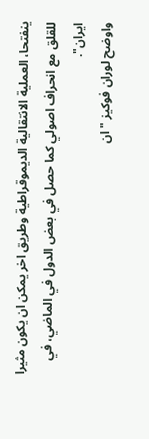ينفتحا، العملية الانتقالية الديموقراطية وطريق اخر يمكن ان يكون مثيرا للقلق مع انحراف اصولي كما حصل في بعض الدول في الماضي، في ايران".
واوضح لوران فوكيز "ان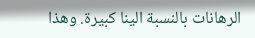الرهانات بالنسبة الينا كبيرة. وهذا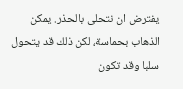يفترض ان نتحلى بالحذر. يمكن الذهاب بحماسة، لكن ذلك قد يتحول سلبا وقد تكون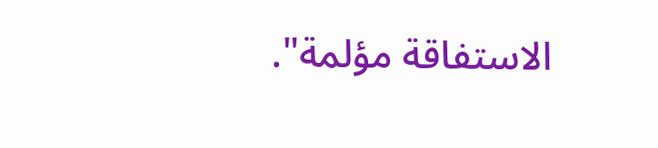الاستفاقة مؤلمة".